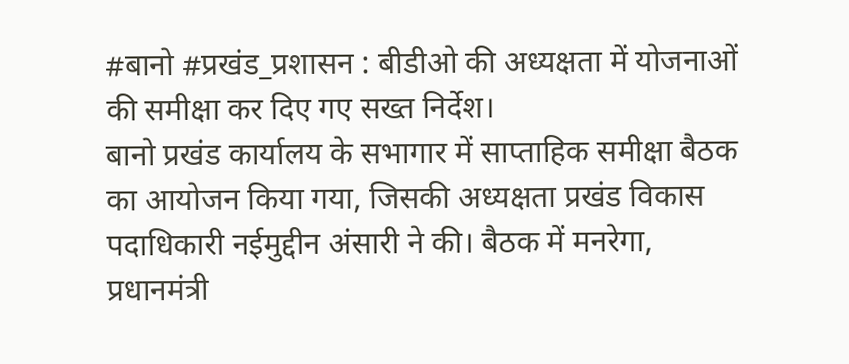#बानो #प्रखंड_प्रशासन : बीडीओ की अध्यक्षता में योजनाओं की समीक्षा कर दिए गए सख्त निर्देश।
बानो प्रखंड कार्यालय के सभागार में साप्ताहिक समीक्षा बैठक का आयोजन किया गया, जिसकी अध्यक्षता प्रखंड विकास पदाधिकारी नईमुद्दीन अंसारी ने की। बैठक में मनरेगा, प्रधानमंत्री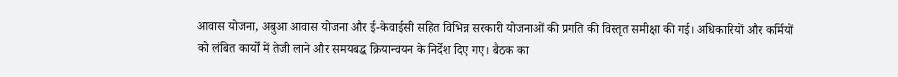आवास योजना, अबुआ आवास योजना और ई-केवाईसी सहित विभिन्न सरकारी योजनाओं की प्रगति की विस्तृत समीक्षा की गई। अधिकारियों और कर्मियों को लंबित कार्यों में तेजी लाने और समयबद्ध क्रियान्वयन के निर्देश दिए गए। बैठक का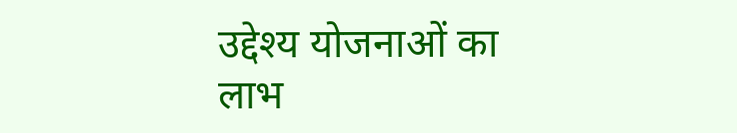उद्देश्य योजनाओं का लाभ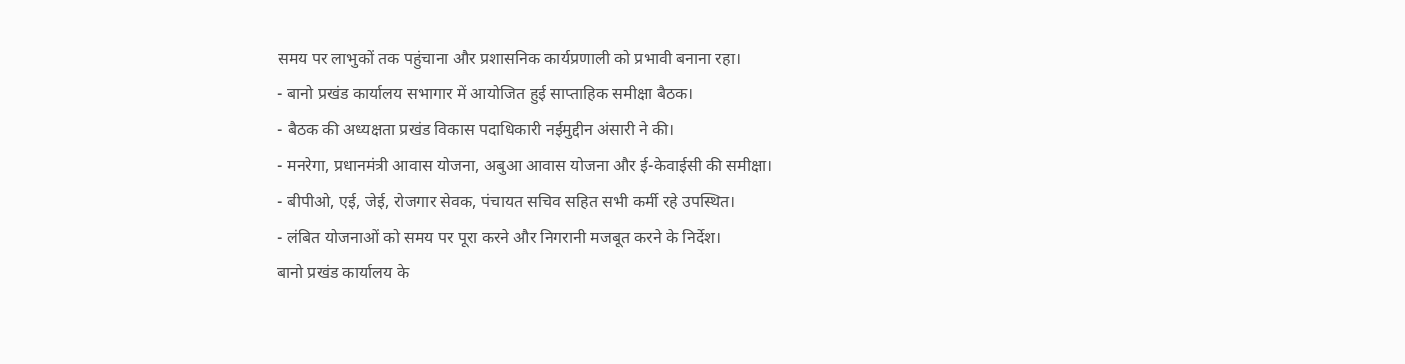समय पर लाभुकों तक पहुंचाना और प्रशासनिक कार्यप्रणाली को प्रभावी बनाना रहा।
- बानो प्रखंड कार्यालय सभागार में आयोजित हुई साप्ताहिक समीक्षा बैठक।
- बैठक की अध्यक्षता प्रखंड विकास पदाधिकारी नईमुद्दीन अंसारी ने की।
- मनरेगा, प्रधानमंत्री आवास योजना, अबुआ आवास योजना और ई-केवाईसी की समीक्षा।
- बीपीओ, एई, जेई, रोजगार सेवक, पंचायत सचिव सहित सभी कर्मी रहे उपस्थित।
- लंबित योजनाओं को समय पर पूरा करने और निगरानी मजबूत करने के निर्देश।
बानो प्रखंड कार्यालय के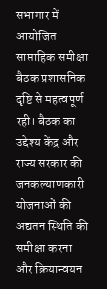सभागार में आयोजित साप्ताहिक समीक्षा बैठक प्रशासनिक दृष्टि से महत्वपूर्ण रही। बैठक का उद्देश्य केंद्र और राज्य सरकार की जनकल्याणकारी योजनाओं की अद्यतन स्थिति की समीक्षा करना और क्रियान्वयन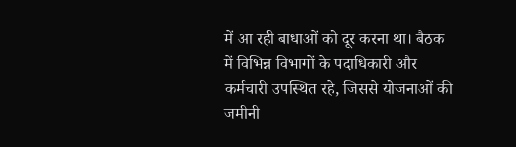में आ रही बाधाओं को दूर करना था। बैठक में विभिन्न विभागों के पदाधिकारी और कर्मचारी उपस्थित रहे, जिससे योजनाओं की जमीनी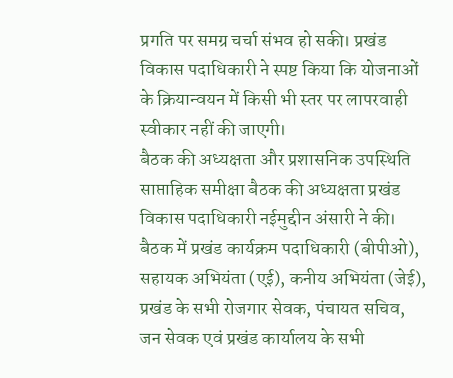प्रगति पर समग्र चर्चा संभव हो सकी। प्रखंड विकास पदाधिकारी ने स्पष्ट किया कि योजनाओं के क्रियान्वयन में किसी भी स्तर पर लापरवाही स्वीकार नहीं की जाएगी।
बैठक की अध्यक्षता और प्रशासनिक उपस्थिति
साप्ताहिक समीक्षा बैठक की अध्यक्षता प्रखंड विकास पदाधिकारी नईमुद्दीन अंसारी ने की। बैठक में प्रखंड कार्यक्रम पदाधिकारी (बीपीओ), सहायक अभियंता (एई), कनीय अभियंता (जेई), प्रखंड के सभी रोजगार सेवक, पंचायत सचिव, जन सेवक एवं प्रखंड कार्यालय के सभी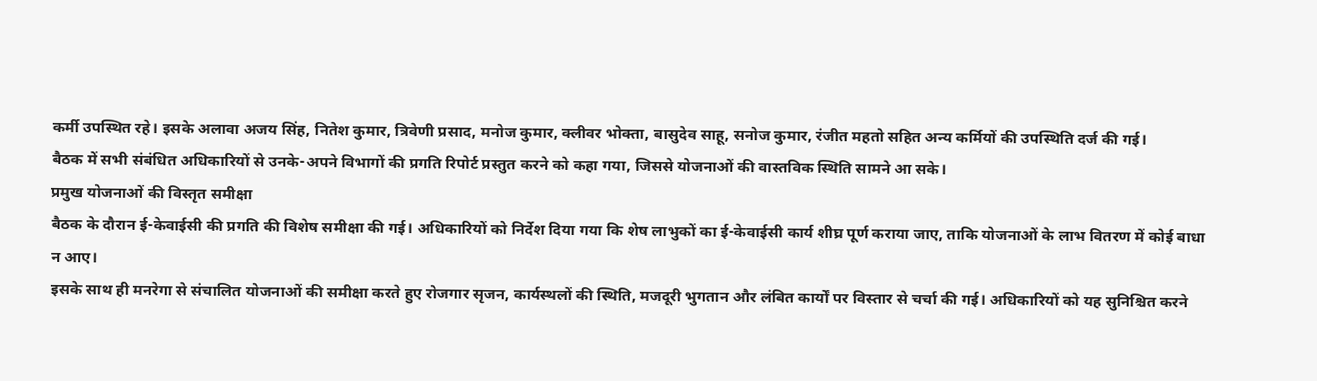कर्मी उपस्थित रहे। इसके अलावा अजय सिंह, नितेश कुमार, त्रिवेणी प्रसाद, मनोज कुमार, क्लीवर भोक्ता, बासुदेव साहू, सनोज कुमार, रंजीत महतो सहित अन्य कर्मियों की उपस्थिति दर्ज की गई।
बैठक में सभी संबंधित अधिकारियों से उनके-अपने विभागों की प्रगति रिपोर्ट प्रस्तुत करने को कहा गया, जिससे योजनाओं की वास्तविक स्थिति सामने आ सके।
प्रमुख योजनाओं की विस्तृत समीक्षा
बैठक के दौरान ई-केवाईसी की प्रगति की विशेष समीक्षा की गई। अधिकारियों को निर्देश दिया गया कि शेष लाभुकों का ई-केवाईसी कार्य शीघ्र पूर्ण कराया जाए, ताकि योजनाओं के लाभ वितरण में कोई बाधा न आए।
इसके साथ ही मनरेगा से संचालित योजनाओं की समीक्षा करते हुए रोजगार सृजन, कार्यस्थलों की स्थिति, मजदूरी भुगतान और लंबित कार्यों पर विस्तार से चर्चा की गई। अधिकारियों को यह सुनिश्चित करने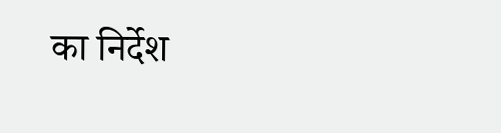का निर्देश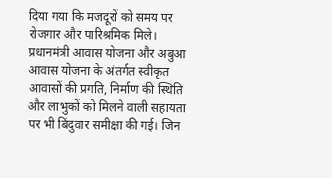दिया गया कि मजदूरों को समय पर रोजगार और पारिश्रमिक मिले।
प्रधानमंत्री आवास योजना और अबुआ आवास योजना के अंतर्गत स्वीकृत आवासों की प्रगति, निर्माण की स्थिति और लाभुकों को मिलने वाली सहायता पर भी बिंदुवार समीक्षा की गई। जिन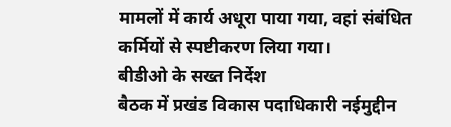मामलों में कार्य अधूरा पाया गया, वहां संबंधित कर्मियों से स्पष्टीकरण लिया गया।
बीडीओ के सख्त निर्देश
बैठक में प्रखंड विकास पदाधिकारी नईमुद्दीन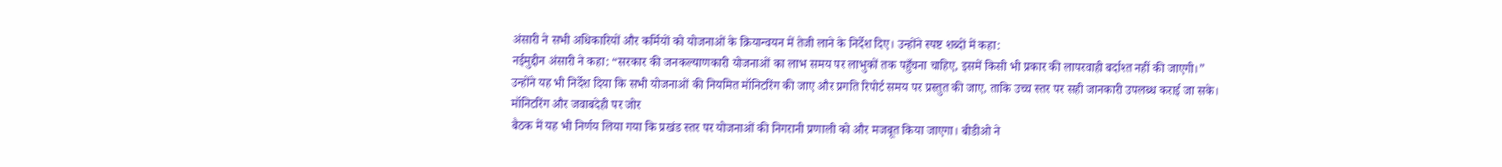अंसारी ने सभी अधिकारियों और कर्मियों को योजनाओं के क्रियान्वयन में तेजी लाने के निर्देश दिए। उन्होंने स्पष्ट शब्दों में कहा:
नईमुद्दीन अंसारी ने कहा: “सरकार की जनकल्याणकारी योजनाओं का लाभ समय पर लाभुकों तक पहुँचना चाहिए, इसमें किसी भी प्रकार की लापरवाही बर्दाश्त नहीं की जाएगी।”
उन्होंने यह भी निर्देश दिया कि सभी योजनाओं की नियमित मॉनिटरिंग की जाए और प्रगति रिपोर्ट समय पर प्रस्तुत की जाए, ताकि उच्च स्तर पर सही जानकारी उपलब्ध कराई जा सके।
मॉनिटरिंग और जवाबदेही पर जोर
बैठक में यह भी निर्णय लिया गया कि प्रखंड स्तर पर योजनाओं की निगरानी प्रणाली को और मजबूत किया जाएगा। बीडीओ ने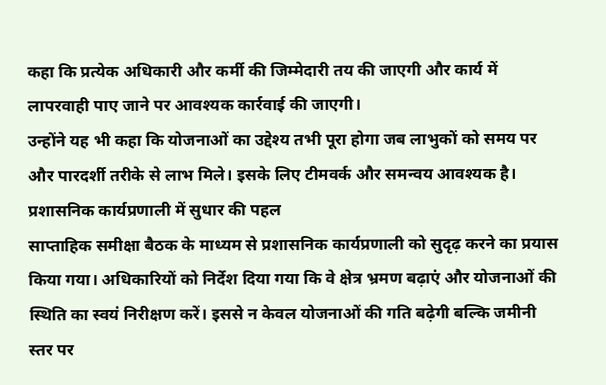कहा कि प्रत्येक अधिकारी और कर्मी की जिम्मेदारी तय की जाएगी और कार्य में लापरवाही पाए जाने पर आवश्यक कार्रवाई की जाएगी।
उन्होंने यह भी कहा कि योजनाओं का उद्देश्य तभी पूरा होगा जब लाभुकों को समय पर और पारदर्शी तरीके से लाभ मिले। इसके लिए टीमवर्क और समन्वय आवश्यक है।
प्रशासनिक कार्यप्रणाली में सुधार की पहल
साप्ताहिक समीक्षा बैठक के माध्यम से प्रशासनिक कार्यप्रणाली को सुदृढ़ करने का प्रयास किया गया। अधिकारियों को निर्देश दिया गया कि वे क्षेत्र भ्रमण बढ़ाएं और योजनाओं की स्थिति का स्वयं निरीक्षण करें। इससे न केवल योजनाओं की गति बढ़ेगी बल्कि जमीनी स्तर पर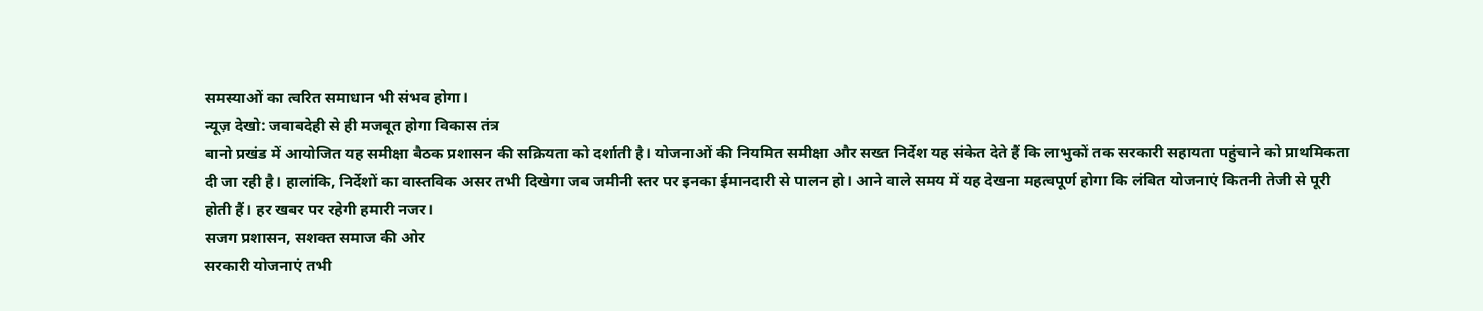समस्याओं का त्वरित समाधान भी संभव होगा।
न्यूज़ देखो: जवाबदेही से ही मजबूत होगा विकास तंत्र
बानो प्रखंड में आयोजित यह समीक्षा बैठक प्रशासन की सक्रियता को दर्शाती है। योजनाओं की नियमित समीक्षा और सख्त निर्देश यह संकेत देते हैं कि लाभुकों तक सरकारी सहायता पहुंचाने को प्राथमिकता दी जा रही है। हालांकि, निर्देशों का वास्तविक असर तभी दिखेगा जब जमीनी स्तर पर इनका ईमानदारी से पालन हो। आने वाले समय में यह देखना महत्वपूर्ण होगा कि लंबित योजनाएं कितनी तेजी से पूरी होती हैं। हर खबर पर रहेगी हमारी नजर।
सजग प्रशासन, सशक्त समाज की ओर
सरकारी योजनाएं तभी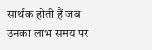सार्थक होती हैं जब उनका लाभ समय पर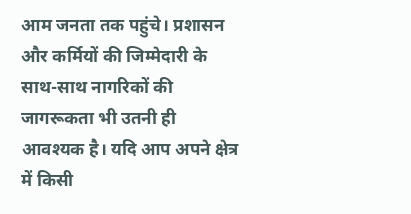आम जनता तक पहुंचे। प्रशासन और कर्मियों की जिम्मेदारी के साथ-साथ नागरिकों की जागरूकता भी उतनी ही आवश्यक है। यदि आप अपने क्षेत्र में किसी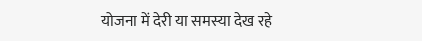योजना में देरी या समस्या देख रहे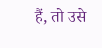हैं, तो उसे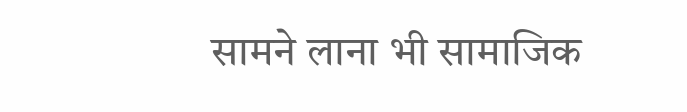सामने लाना भी सामाजिक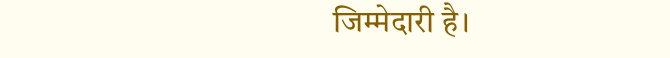जिम्मेदारी है।